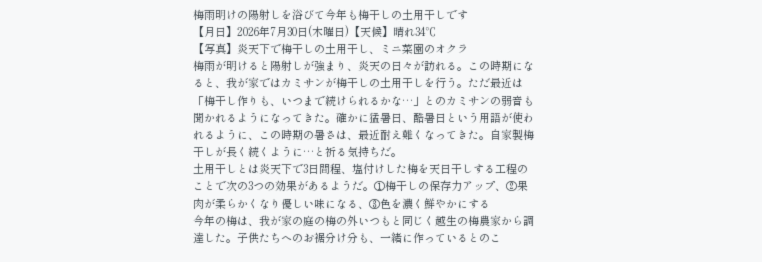梅雨明けの陽射しを浴びて今年も梅干しの土用干しです
【月日】2026年7月30日(木曜日)【天候】晴れ34℃
【写真】炎天下で梅干しの土用干し、ミニ菜園のオクラ
梅雨が明けると陽射しが強まり、炎天の日々が訪れる。この時期になると、我が家ではカミサンが梅干しの土用干しを行う。ただ最近は「梅干し作りも、いつまで続けられるかな…」とのカミサンの弱音も聞かれるようになってきた。確かに猛暑日、酷暑日という用語が使われるように、この時期の暑さは、最近耐え難くなってきた。自家製梅干しが長く続くように…と祈る気持ちだ。
土用干しとは炎天下で3日間程、塩付けした梅を天日干しする工程のことで次の3つの効果があるようだ。①梅干しの保存力アップ、②果肉が柔らかくなり優しい味になる、③色を濃く鮮やかにする
今年の梅は、我が家の庭の梅の外いつもと同じく越生の梅農家から調達した。子供たちへのお裾分け分も、一緒に作っているとのこ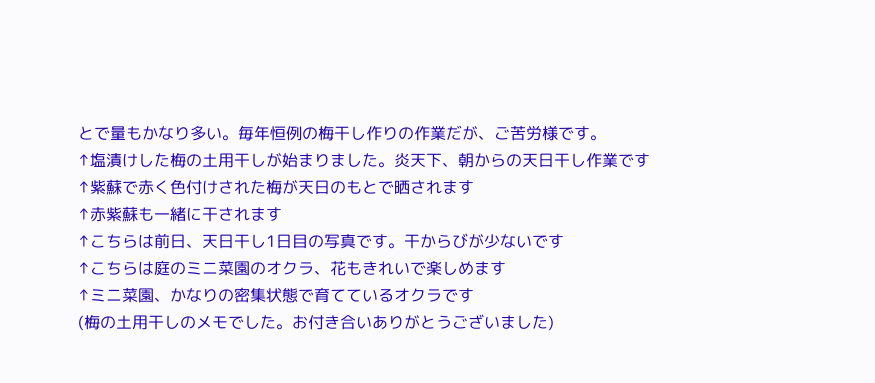とで量もかなり多い。毎年恒例の梅干し作りの作業だが、ご苦労様です。
↑塩漬けした梅の土用干しが始まりました。炎天下、朝からの天日干し作業です
↑紫蘇で赤く色付けされた梅が天日のもとで晒されます
↑赤紫蘇も一緒に干されます
↑こちらは前日、天日干し1日目の写真です。干からびが少ないです
↑こちらは庭のミニ菜園のオクラ、花もきれいで楽しめます
↑ミニ菜園、かなりの密集状態で育てているオクラです
(梅の土用干しのメモでした。お付き合いありがとうございました)